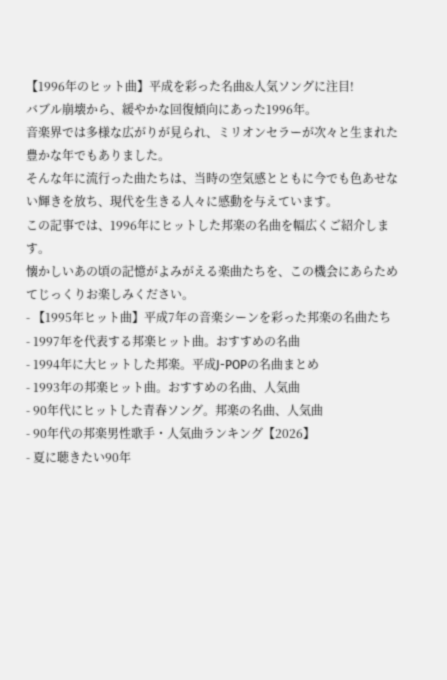【1996年のヒット曲】平成を彩った名曲&人気ソングに注目!
バブル崩壊から、緩やかな回復傾向にあった1996年。
音楽界では多様な広がりが見られ、ミリオンセラーが次々と生まれた豊かな年でもありました。
そんな年に流行った曲たちは、当時の空気感とともに今でも色あせない輝きを放ち、現代を生きる人々に感動を与えています。
この記事では、1996年にヒットした邦楽の名曲を幅広くご紹介します。
懐かしいあの頃の記憶がよみがえる楽曲たちを、この機会にあらためてじっくりお楽しみください。
- 【1995年ヒット曲】平成7年の音楽シーンを彩った邦楽の名曲たち
- 1997年を代表する邦楽ヒット曲。おすすめの名曲
- 1994年に大ヒットした邦楽。平成J-POPの名曲まとめ
- 1993年の邦楽ヒット曲。おすすめの名曲、人気曲
- 90年代にヒットした青春ソング。邦楽の名曲、人気曲
- 90年代の邦楽男性歌手・人気曲ランキング【2026】
- 夏に聴きたい90年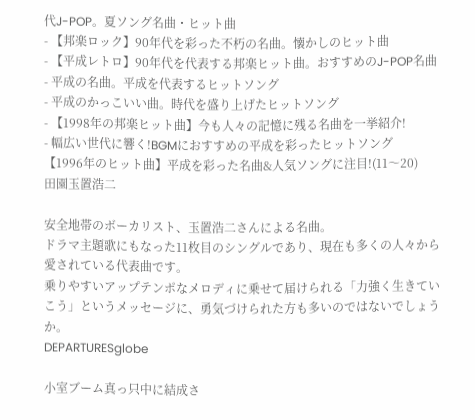代J-POP。夏ソング名曲・ヒット曲
- 【邦楽ロック】90年代を彩った不朽の名曲。懐かしのヒット曲
- 【平成レトロ】90年代を代表する邦楽ヒット曲。おすすめのJ-POP名曲
- 平成の名曲。平成を代表するヒットソング
- 平成のかっこいい曲。時代を盛り上げたヒットソング
- 【1998年の邦楽ヒット曲】今も人々の記憶に残る名曲を一挙紹介!
- 幅広い世代に響く!BGMにおすすめの平成を彩ったヒットソング
【1996年のヒット曲】平成を彩った名曲&人気ソングに注目!(11〜20)
田園玉置浩二

安全地帯のボーカリスト、玉置浩二さんによる名曲。
ドラマ主題歌にもなった11枚目のシングルであり、現在も多くの人々から愛されている代表曲です。
乗りやすいアップテンポなメロディに乗せて届けられる「力強く生きていこう」というメッセージに、勇気づけられた方も多いのではないでしょうか。
DEPARTURESglobe

小室ブーム真っ只中に結成さ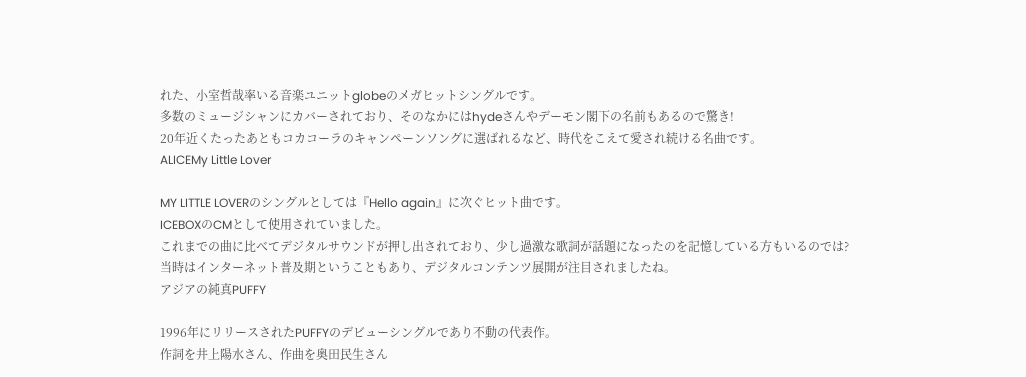れた、小室哲哉率いる音楽ユニットglobeのメガヒットシングルです。
多数のミュージシャンにカバーされており、そのなかにはhydeさんやデーモン閣下の名前もあるので驚き!
20年近くたったあともコカコーラのキャンペーンソングに選ばれるなど、時代をこえて愛され続ける名曲です。
ALICEMy Little Lover

MY LITTLE LOVERのシングルとしては『Hello again』に次ぐヒット曲です。
ICEBOXのCMとして使用されていました。
これまでの曲に比べてデジタルサウンドが押し出されており、少し過激な歌詞が話題になったのを記憶している方もいるのでは?
当時はインターネット普及期ということもあり、デジタルコンテンツ展開が注目されましたね。
アジアの純真PUFFY

1996年にリリースされたPUFFYのデビューシングルであり不動の代表作。
作詞を井上陽水さん、作曲を奥田民生さん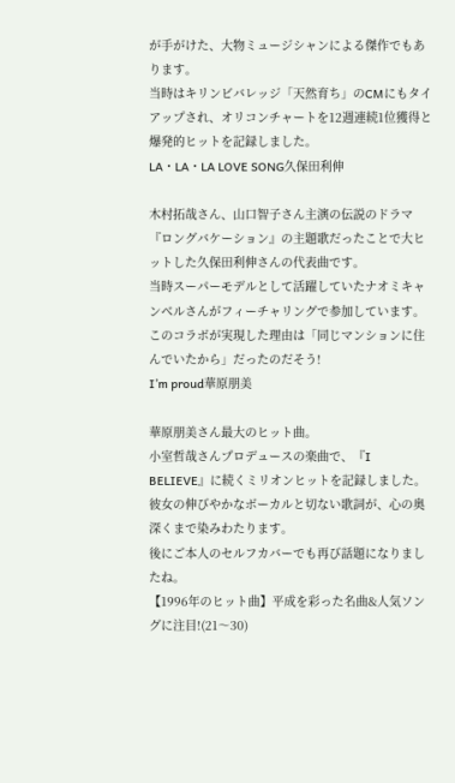が手がけた、大物ミュージシャンによる傑作でもあります。
当時はキリンビバレッジ「天然育ち」のCMにもタイアップされ、オリコンチャートを12週連続1位獲得と爆発的ヒットを記録しました。
LA・LA・LA LOVE SONG久保田利伸

木村拓哉さん、山口智子さん主演の伝説のドラマ『ロングバケーション』の主題歌だったことで大ヒットした久保田利伸さんの代表曲です。
当時スーパーモデルとして活躍していたナオミキャンベルさんがフィーチャリングで参加しています。
このコラボが実現した理由は「同じマンションに住んでいたから」だったのだそう!
I’m proud華原朋美

華原朋美さん最大のヒット曲。
小室哲哉さんプロデュースの楽曲で、『I BELIEVE』に続くミリオンヒットを記録しました。
彼女の伸びやかなボーカルと切ない歌詞が、心の奥深くまで染みわたります。
後にご本人のセルフカバーでも再び話題になりましたね。
【1996年のヒット曲】平成を彩った名曲&人気ソングに注目!(21〜30)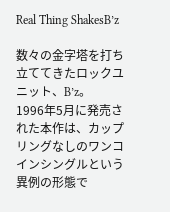Real Thing ShakesB’z

数々の金字塔を打ち立ててきたロックユニット、B’z。
1996年5月に発売された本作は、カップリングなしのワンコインシングルという異例の形態で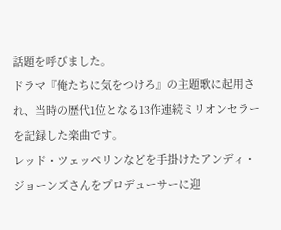話題を呼びました。
ドラマ『俺たちに気をつけろ』の主題歌に起用され、当時の歴代1位となる13作連続ミリオンセラーを記録した楽曲です。
レッド・ツェッペリンなどを手掛けたアンディ・ジョーンズさんをプロデューサーに迎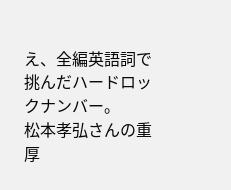え、全編英語詞で挑んだハードロックナンバー。
松本孝弘さんの重厚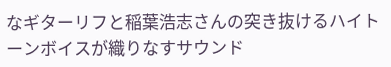なギターリフと稲葉浩志さんの突き抜けるハイトーンボイスが織りなすサウンド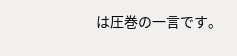は圧巻の一言です。